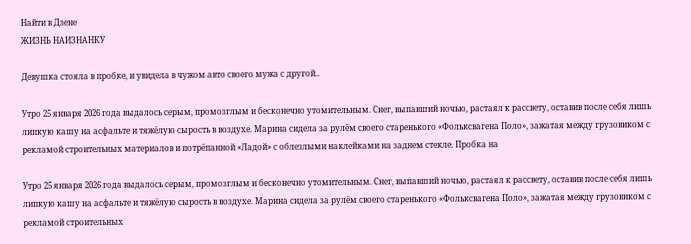Найти в Дзене
ЖИЗНЬ НАИЗНАНКУ

Девушка стояла в пробке, и увидела в чужом авто своего мужа с другой..

Утро 25 января 2026 года выдалось серым, промозглым и бесконечно утомительным. Снег, выпавший ночью, растаял к рассвету, оставив после себя лишь липкую кашу на асфальте и тяжёлую сырость в воздухе. Марина сидела за рулём своего старенького «Фольксвагена Поло», зажатая между грузовиком с рекламой строительных материалов и потрёпанной «Ладой» с облезлыми наклейками на заднем стекле. Пробка на

Утро 25 января 2026 года выдалось серым, промозглым и бесконечно утомительным. Снег, выпавший ночью, растаял к рассвету, оставив после себя лишь липкую кашу на асфальте и тяжёлую сырость в воздухе. Марина сидела за рулём своего старенького «Фольксвагена Поло», зажатая между грузовиком с рекламой строительных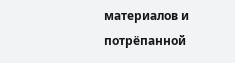материалов и потрёпанной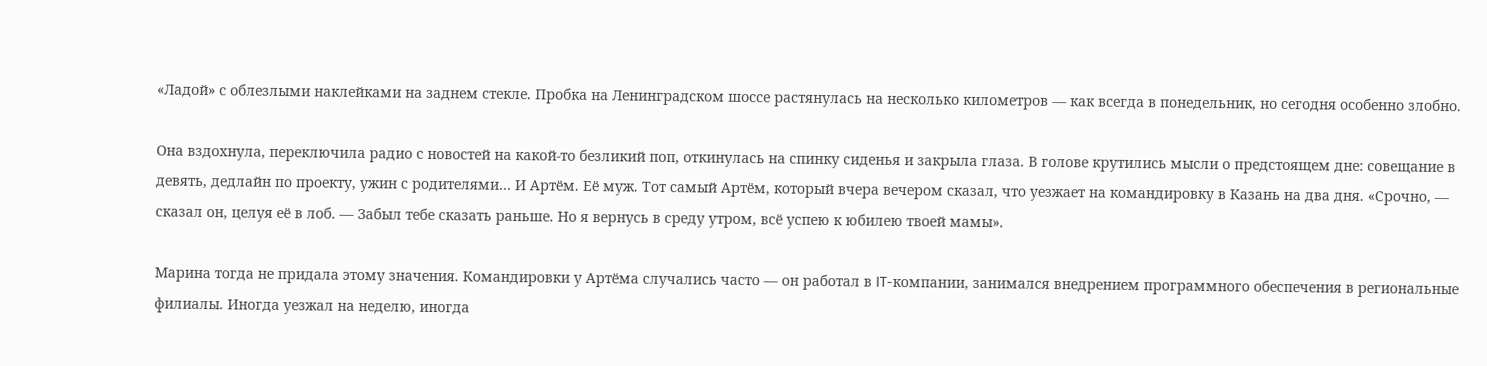«Ладой» с облезлыми наклейками на заднем стекле. Пробка на Ленинградском шоссе растянулась на несколько километров — как всегда в понедельник, но сегодня особенно злобно.

Она вздохнула, переключила радио с новостей на какой-то безликий поп, откинулась на спинку сиденья и закрыла глаза. В голове крутились мысли о предстоящем дне: совещание в девять, дедлайн по проекту, ужин с родителями… И Артём. Её муж. Тот самый Артём, который вчера вечером сказал, что уезжает на командировку в Казань на два дня. «Срочно, — сказал он, целуя её в лоб. — Забыл тебе сказать раньше. Но я вернусь в среду утром, всё успею к юбилею твоей мамы».

Марина тогда не придала этому значения. Командировки у Артёма случались часто — он работал в IT-компании, занимался внедрением программного обеспечения в региональные филиалы. Иногда уезжал на неделю, иногда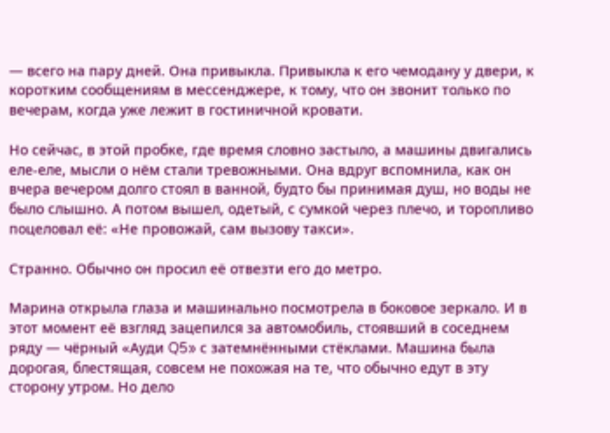— всего на пару дней. Она привыкла. Привыкла к его чемодану у двери, к коротким сообщениям в мессенджере, к тому, что он звонит только по вечерам, когда уже лежит в гостиничной кровати.

Но сейчас, в этой пробке, где время словно застыло, а машины двигались еле-еле, мысли о нём стали тревожными. Она вдруг вспомнила, как он вчера вечером долго стоял в ванной, будто бы принимая душ, но воды не было слышно. А потом вышел, одетый, с сумкой через плечо, и торопливо поцеловал её: «Не провожай, сам вызову такси».

Странно. Обычно он просил её отвезти его до метро.

Марина открыла глаза и машинально посмотрела в боковое зеркало. И в этот момент её взгляд зацепился за автомобиль, стоявший в соседнем ряду — чёрный «Ауди Q5» с затемнёнными стёклами. Машина была дорогая, блестящая, совсем не похожая на те, что обычно едут в эту сторону утром. Но дело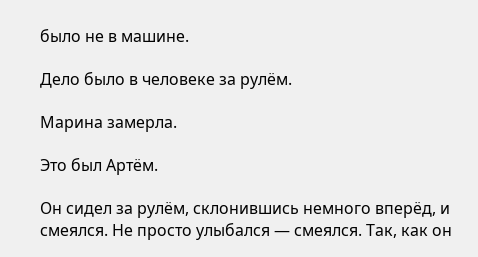было не в машине.

Дело было в человеке за рулём.

Марина замерла.

Это был Артём.

Он сидел за рулём, склонившись немного вперёд, и смеялся. Не просто улыбался — смеялся. Так, как он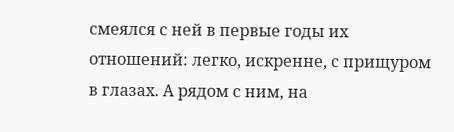смеялся с ней в первые годы их отношений: легко, искренне, с прищуром в глазах. А рядом с ним, на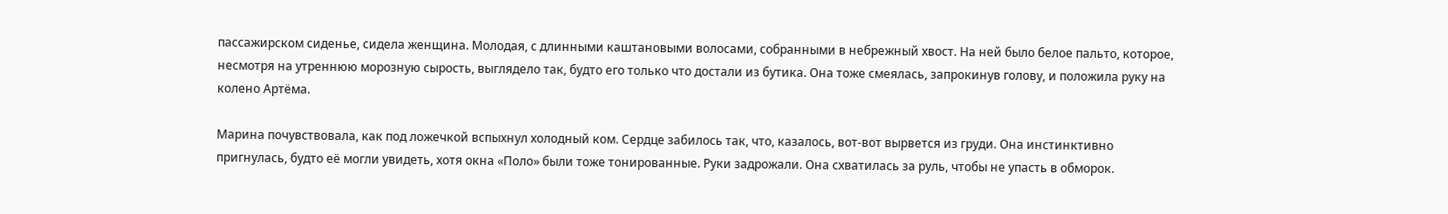пассажирском сиденье, сидела женщина. Молодая, с длинными каштановыми волосами, собранными в небрежный хвост. На ней было белое пальто, которое, несмотря на утреннюю морозную сырость, выглядело так, будто его только что достали из бутика. Она тоже смеялась, запрокинув голову, и положила руку на колено Артёма.

Марина почувствовала, как под ложечкой вспыхнул холодный ком. Сердце забилось так, что, казалось, вот-вот вырвется из груди. Она инстинктивно пригнулась, будто её могли увидеть, хотя окна «Поло» были тоже тонированные. Руки задрожали. Она схватилась за руль, чтобы не упасть в обморок.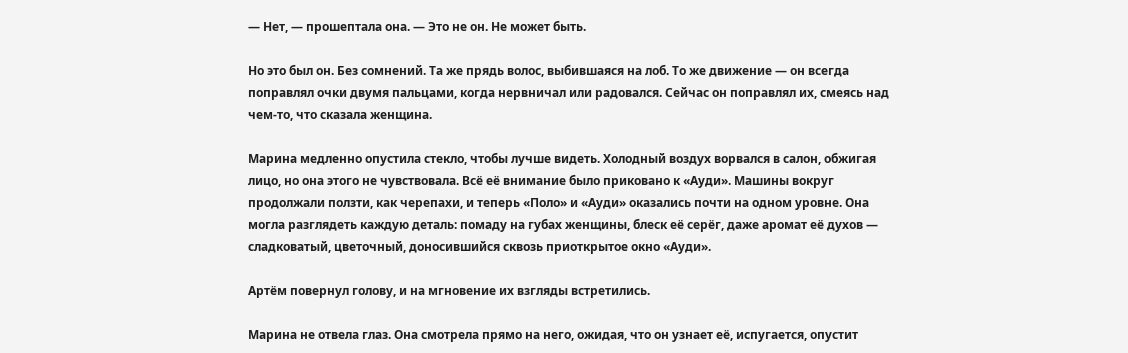— Нет, — прошептала она. — Это не он. Не может быть.

Но это был он. Без сомнений. Та же прядь волос, выбившаяся на лоб. То же движение — он всегда поправлял очки двумя пальцами, когда нервничал или радовался. Сейчас он поправлял их, смеясь над чем-то, что сказала женщина.

Марина медленно опустила стекло, чтобы лучше видеть. Холодный воздух ворвался в салон, обжигая лицо, но она этого не чувствовала. Всё её внимание было приковано к «Ауди». Машины вокруг продолжали ползти, как черепахи, и теперь «Поло» и «Ауди» оказались почти на одном уровне. Она могла разглядеть каждую деталь: помаду на губах женщины, блеск её серёг, даже аромат её духов — сладковатый, цветочный, доносившийся сквозь приоткрытое окно «Ауди».

Артём повернул голову, и на мгновение их взгляды встретились.

Марина не отвела глаз. Она смотрела прямо на него, ожидая, что он узнает её, испугается, опустит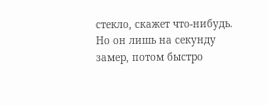стекло, скажет что-нибудь. Но он лишь на секунду замер, потом быстро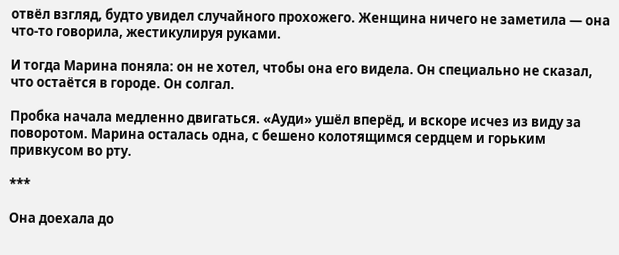отвёл взгляд, будто увидел случайного прохожего. Женщина ничего не заметила — она что-то говорила, жестикулируя руками.

И тогда Марина поняла: он не хотел, чтобы она его видела. Он специально не сказал, что остаётся в городе. Он солгал.

Пробка начала медленно двигаться. «Ауди» ушёл вперёд, и вскоре исчез из виду за поворотом. Марина осталась одна, с бешено колотящимся сердцем и горьким привкусом во рту.

***

Она доехала до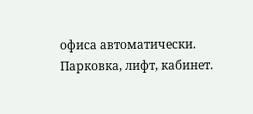офиса автоматически. Парковка, лифт, кабинет.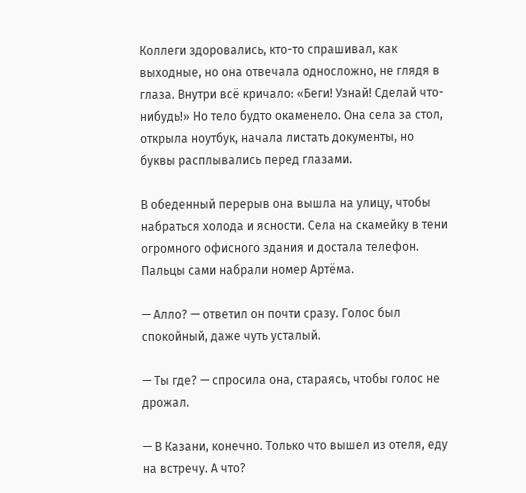Коллеги здоровались, кто-то спрашивал, как выходные, но она отвечала односложно, не глядя в глаза. Внутри всё кричало: «Беги! Узнай! Сделай что-нибудь!» Но тело будто окаменело. Она села за стол, открыла ноутбук, начала листать документы, но буквы расплывались перед глазами.

В обеденный перерыв она вышла на улицу, чтобы набраться холода и ясности. Села на скамейку в тени огромного офисного здания и достала телефон. Пальцы сами набрали номер Артёма.

— Алло? — ответил он почти сразу. Голос был спокойный, даже чуть усталый.

— Ты где? — спросила она, стараясь, чтобы голос не дрожал.

— В Казани, конечно. Только что вышел из отеля, еду на встречу. А что?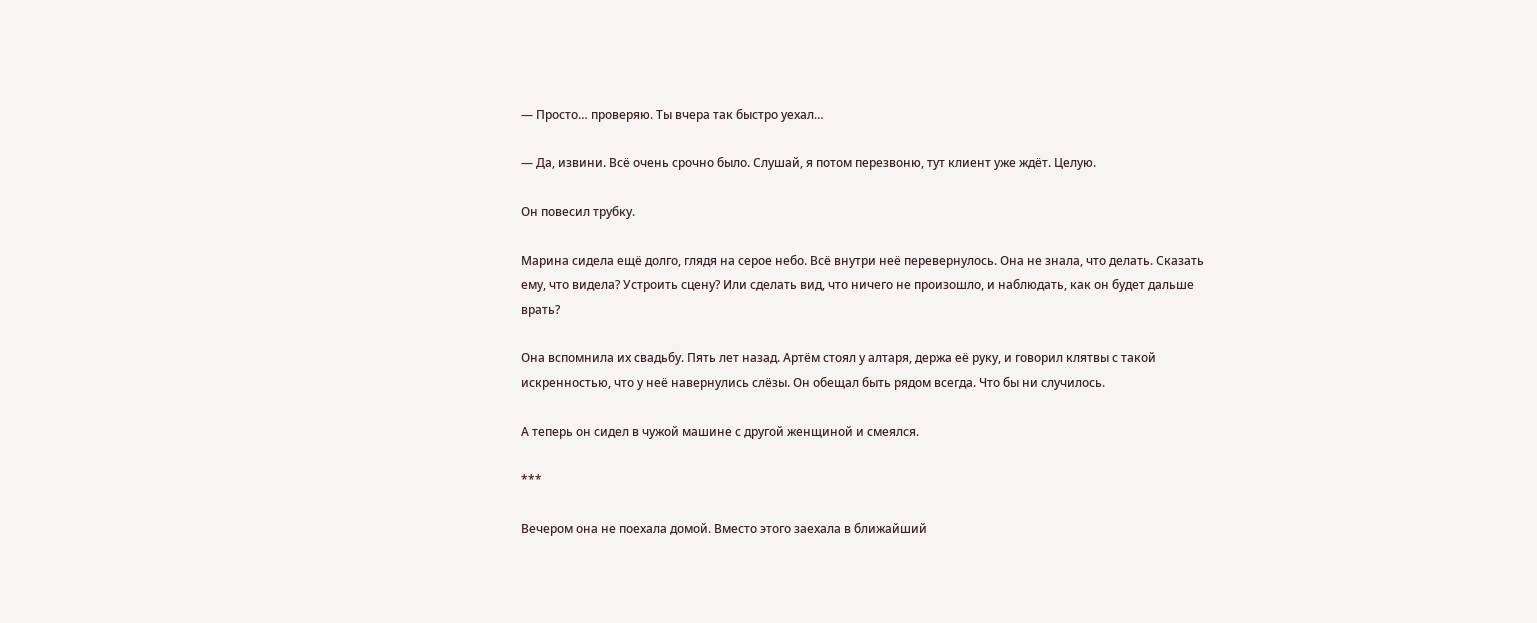— Просто… проверяю. Ты вчера так быстро уехал…

— Да, извини. Всё очень срочно было. Слушай, я потом перезвоню, тут клиент уже ждёт. Целую.

Он повесил трубку.

Марина сидела ещё долго, глядя на серое небо. Всё внутри неё перевернулось. Она не знала, что делать. Сказать ему, что видела? Устроить сцену? Или сделать вид, что ничего не произошло, и наблюдать, как он будет дальше врать?

Она вспомнила их свадьбу. Пять лет назад. Артём стоял у алтаря, держа её руку, и говорил клятвы с такой искренностью, что у неё навернулись слёзы. Он обещал быть рядом всегда. Что бы ни случилось.

А теперь он сидел в чужой машине с другой женщиной и смеялся.

***

Вечером она не поехала домой. Вместо этого заехала в ближайший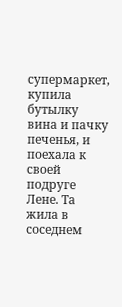супермаркет, купила бутылку вина и пачку печенья, и поехала к своей подруге Лене. Та жила в соседнем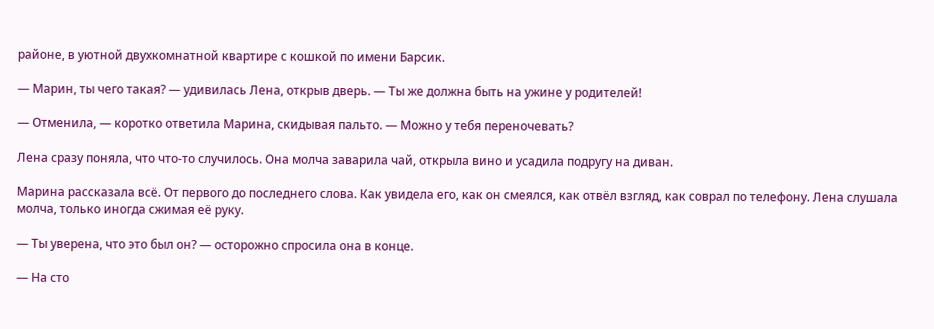районе, в уютной двухкомнатной квартире с кошкой по имени Барсик.

— Марин, ты чего такая? — удивилась Лена, открыв дверь. — Ты же должна быть на ужине у родителей!

— Отменила, — коротко ответила Марина, скидывая пальто. — Можно у тебя переночевать?

Лена сразу поняла, что что-то случилось. Она молча заварила чай, открыла вино и усадила подругу на диван.

Марина рассказала всё. От первого до последнего слова. Как увидела его, как он смеялся, как отвёл взгляд, как соврал по телефону. Лена слушала молча, только иногда сжимая её руку.

— Ты уверена, что это был он? — осторожно спросила она в конце.

— На сто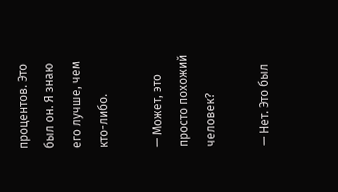процентов. Это был он. Я знаю его лучше, чем кто-либо.

— Может, это просто похожий человек?

— Нет. Это был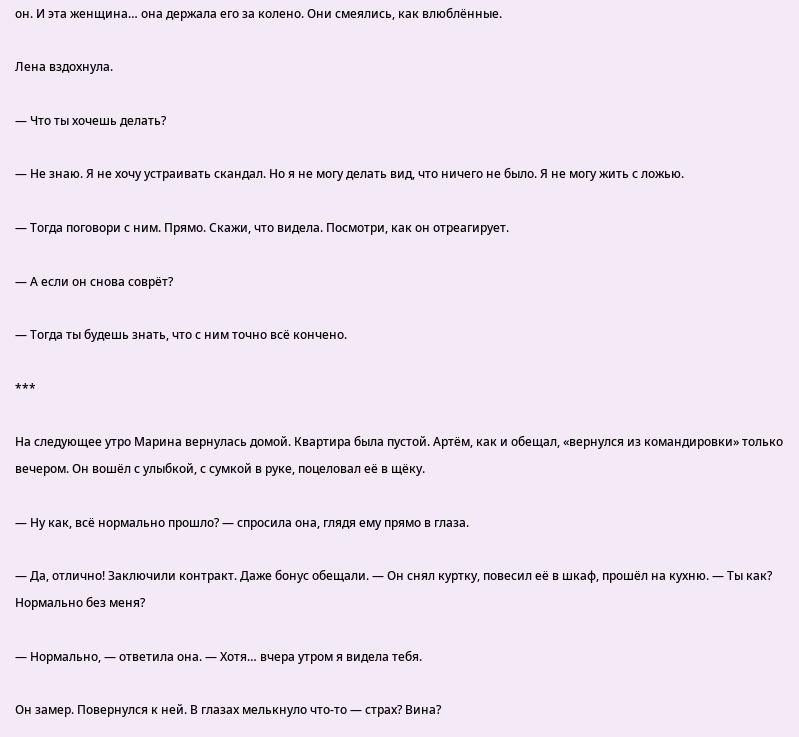он. И эта женщина… она держала его за колено. Они смеялись, как влюблённые.

Лена вздохнула.

— Что ты хочешь делать?

— Не знаю. Я не хочу устраивать скандал. Но я не могу делать вид, что ничего не было. Я не могу жить с ложью.

— Тогда поговори с ним. Прямо. Скажи, что видела. Посмотри, как он отреагирует.

— А если он снова соврёт?

— Тогда ты будешь знать, что с ним точно всё кончено.

***

На следующее утро Марина вернулась домой. Квартира была пустой. Артём, как и обещал, «вернулся из командировки» только вечером. Он вошёл с улыбкой, с сумкой в руке, поцеловал её в щёкy.

— Ну как, всё нормально прошло? — спросила она, глядя ему прямо в глаза.

— Да, отлично! Заключили контракт. Даже бонус обещали. — Он снял куртку, повесил её в шкаф, прошёл на кухню. — Ты как? Нормально без меня?

— Нормально, — ответила она. — Хотя… вчера утром я видела тебя.

Он замер. Повернулся к ней. В глазах мелькнуло что-то — страх? Вина?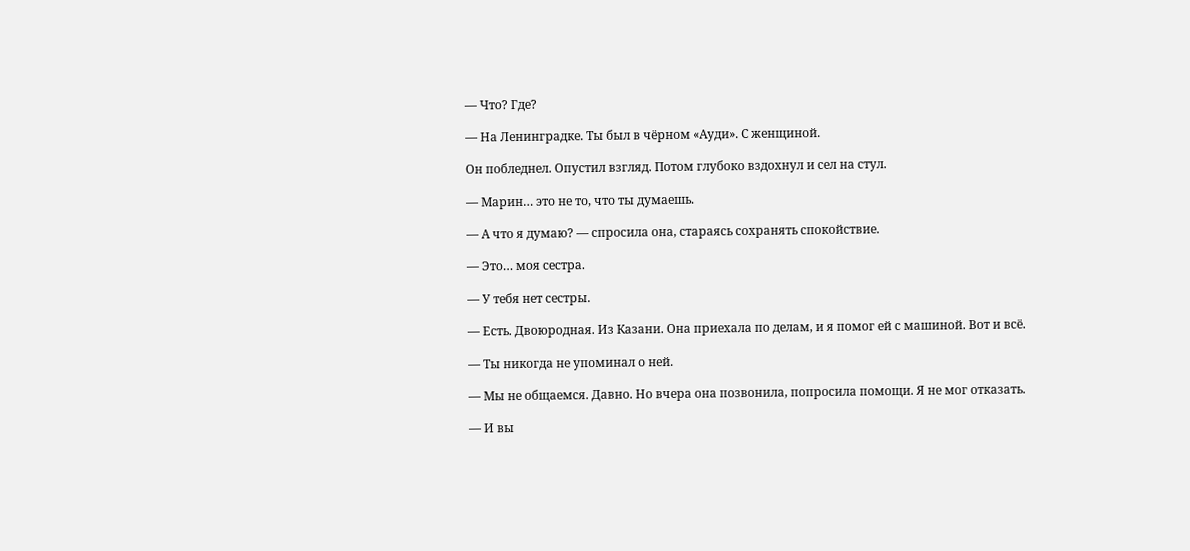— Что? Где?

— На Ленинградке. Ты был в чёрном «Ауди». С женщиной.

Он побледнел. Опустил взгляд. Потом глубоко вздохнул и сел на стул.

— Марин… это не то, что ты думаешь.

— А что я думаю? — спросила она, стараясь сохранять спокойствие.

— Это… моя сестра.

— У тебя нет сестры.

— Есть. Двоюродная. Из Казани. Она приехала по делам, и я помог ей с машиной. Вот и всё.

— Ты никогда не упоминал о ней.

— Мы не общаемся. Давно. Но вчера она позвонила, попросила помощи. Я не мог отказать.

— И вы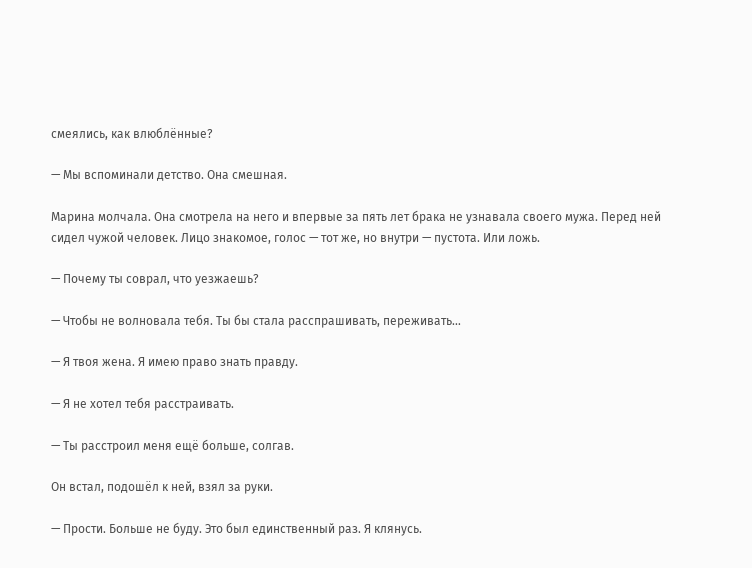смеялись, как влюблённые?

— Мы вспоминали детство. Она смешная.

Марина молчала. Она смотрела на него и впервые за пять лет брака не узнавала своего мужа. Перед ней сидел чужой человек. Лицо знакомое, голос — тот же, но внутри — пустота. Или ложь.

— Почему ты соврал, что уезжаешь?

— Чтобы не волновала тебя. Ты бы стала расспрашивать, переживать…

— Я твоя жена. Я имею право знать правду.

— Я не хотел тебя расстраивать.

— Ты расстроил меня ещё больше, солгав.

Он встал, подошёл к ней, взял за руки.

— Прости. Больше не буду. Это был единственный раз. Я клянусь.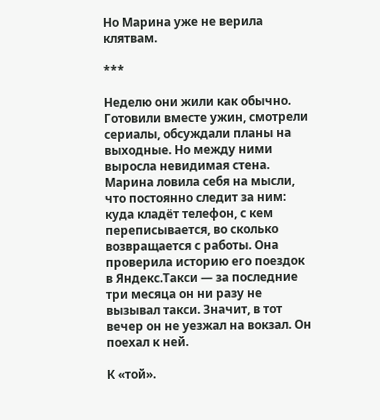Но Марина уже не верила клятвам.

***

Неделю они жили как обычно. Готовили вместе ужин, смотрели сериалы, обсуждали планы на выходные. Но между ними выросла невидимая стена. Марина ловила себя на мысли, что постоянно следит за ним: куда кладёт телефон, с кем переписывается, во сколько возвращается с работы. Она проверила историю его поездок в Яндекс.Такси — за последние три месяца он ни разу не вызывал такси. Значит, в тот вечер он не уезжал на вокзал. Он поехал к ней.

К «той».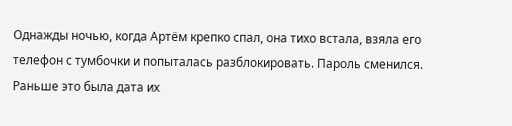Однажды ночью, когда Артём крепко спал, она тихо встала, взяла его телефон с тумбочки и попыталась разблокировать. Пароль сменился. Раньше это была дата их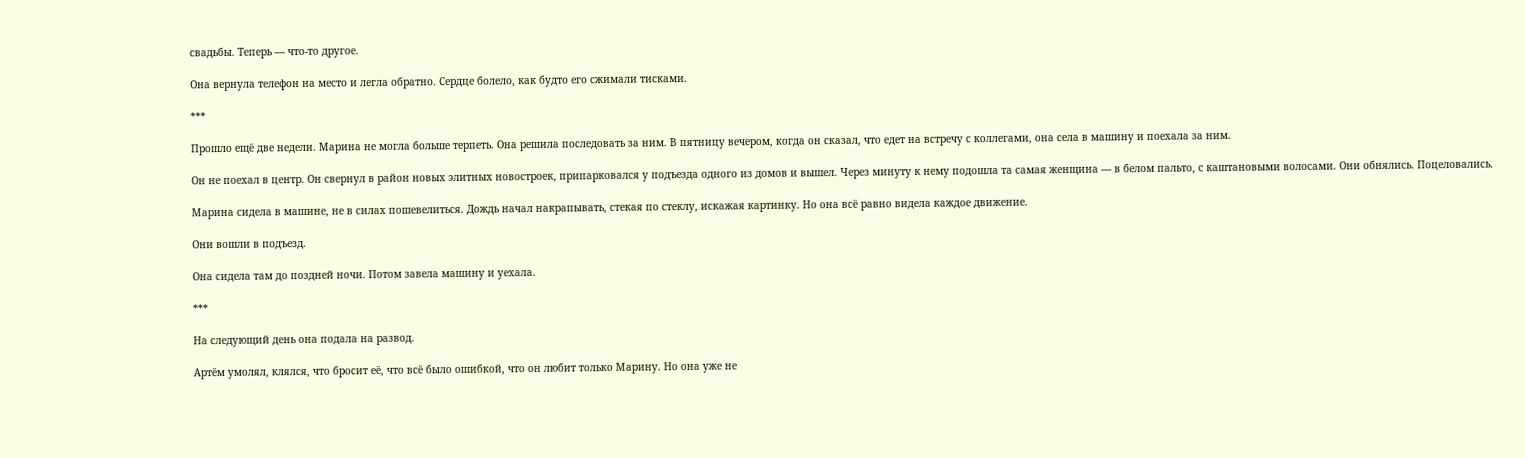свадьбы. Теперь — что-то другое.

Она вернула телефон на место и легла обратно. Сердце болело, как будто его сжимали тисками.

***

Прошло ещё две недели. Марина не могла больше терпеть. Она решила последовать за ним. В пятницу вечером, когда он сказал, что едет на встречу с коллегами, она села в машину и поехала за ним.

Он не поехал в центр. Он свернул в район новых элитных новостроек, припарковался у подъезда одного из домов и вышел. Через минуту к нему подошла та самая женщина — в белом пальто, с каштановыми волосами. Они обнялись. Поцеловались.

Марина сидела в машине, не в силах пошевелиться. Дождь начал накрапывать, стекая по стеклу, искажая картинку. Но она всё равно видела каждое движение.

Они вошли в подъезд.

Она сидела там до поздней ночи. Потом завела машину и уехала.

***

На следующий день она подала на развод.

Артём умолял, клялся, что бросит её, что всё было ошибкой, что он любит только Марину. Но она уже не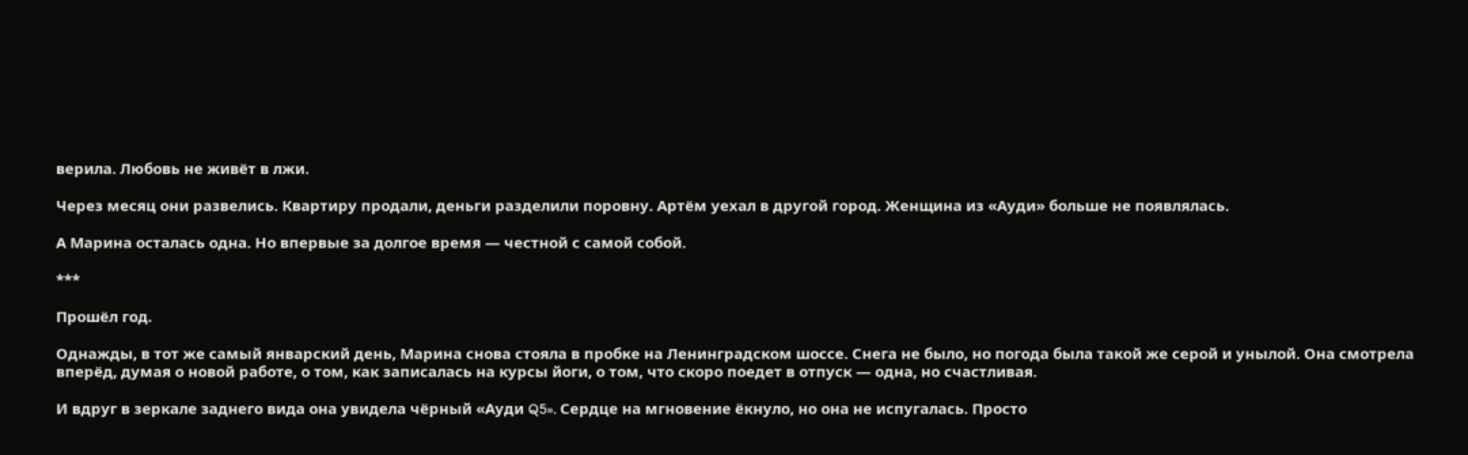верила. Любовь не живёт в лжи.

Через месяц они развелись. Квартиру продали, деньги разделили поровну. Артём уехал в другой город. Женщина из «Ауди» больше не появлялась.

А Марина осталась одна. Но впервые за долгое время — честной с самой собой.

***

Прошёл год.

Однажды, в тот же самый январский день, Марина снова стояла в пробке на Ленинградском шоссе. Снега не было, но погода была такой же серой и унылой. Она смотрела вперёд, думая о новой работе, о том, как записалась на курсы йоги, о том, что скоро поедет в отпуск — одна, но счастливая.

И вдруг в зеркале заднего вида она увидела чёрный «Ауди Q5». Сердце на мгновение ёкнуло, но она не испугалась. Просто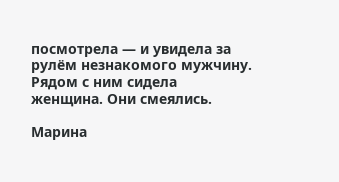посмотрела — и увидела за рулём незнакомого мужчину. Рядом с ним сидела женщина. Они смеялись.

Марина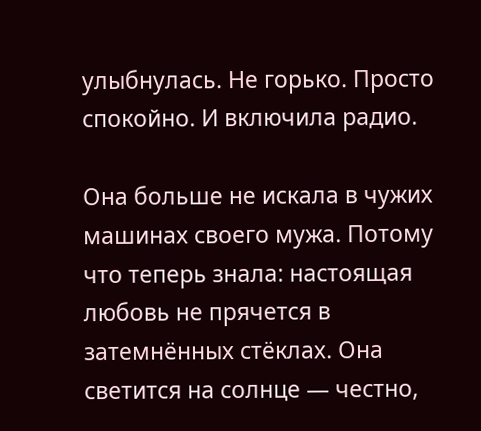улыбнулась. Не горько. Просто спокойно. И включила радио.

Она больше не искала в чужих машинах своего мужа. Потому что теперь знала: настоящая любовь не прячется в затемнённых стёклах. Она светится на солнце — честно,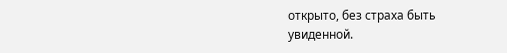открыто, без страха быть увиденной.